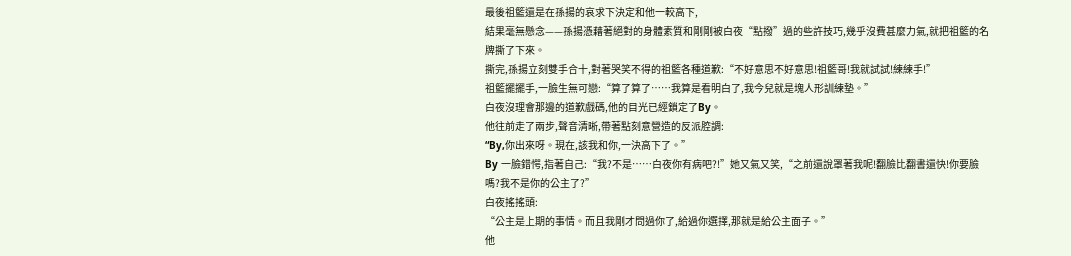最後祖籃還是在孫揚的哀求下決定和他一較高下,
結果毫無懸念——孫揚憑藉著絕對的身體素質和剛剛被白夜“點撥”過的些許技巧,幾乎沒費甚麼力氣,就把祖籃的名牌撕了下來。
撕完,孫揚立刻雙手合十,對著哭笑不得的祖籃各種道歉:“不好意思不好意思!祖籃哥!我就試試!練練手!”
祖籃擺擺手,一臉生無可戀:“算了算了……我算是看明白了,我今兒就是塊人形訓練墊。”
白夜沒理會那邊的道歉戲碼,他的目光已經鎖定了By。
他往前走了兩步,聲音清晰,帶著點刻意營造的反派腔調:
“By,你出來呀。現在,該我和你,一決高下了。”
By 一臉錯愕,指著自己:“我?不是……白夜你有病吧?!”她又氣又笑,“之前還說罩著我呢!翻臉比翻書還快!你要臉嗎?我不是你的公主了?”
白夜搖搖頭:
“公主是上期的事情。而且我剛才問過你了,給過你選擇,那就是給公主面子。”
他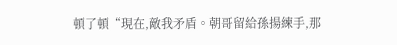頓了頓“現在,敵我矛盾。朝哥留給孫揚練手,那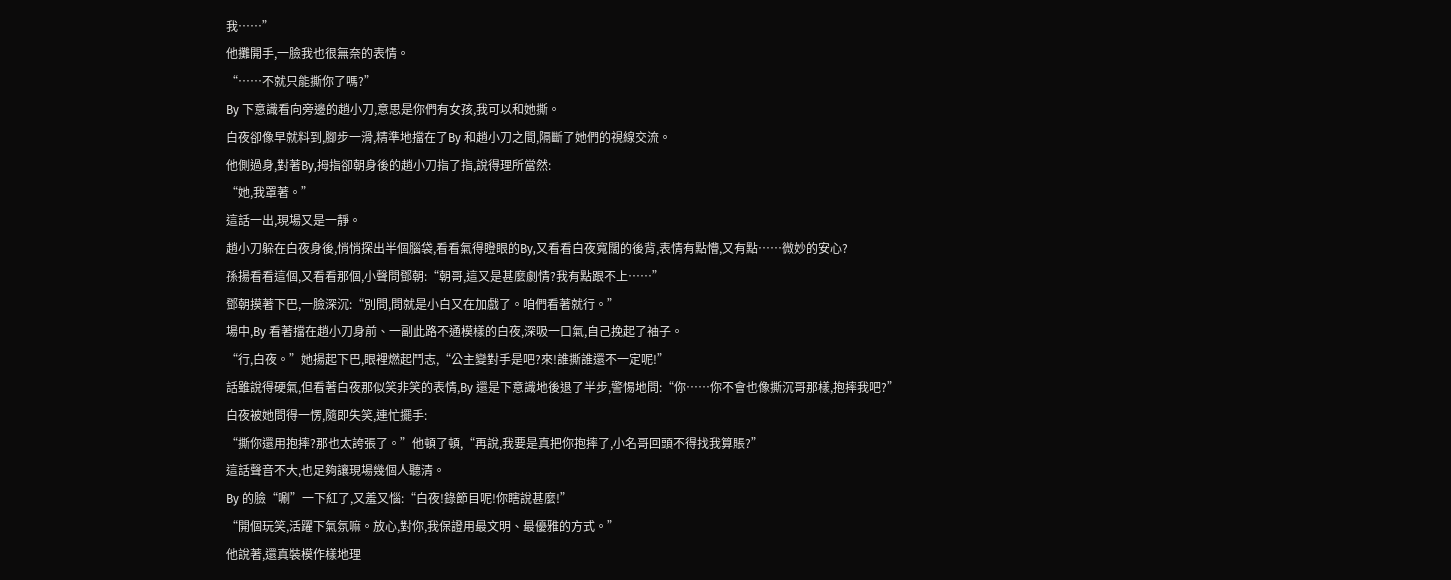我……”
他攤開手,一臉我也很無奈的表情。
“……不就只能撕你了嗎?”
By 下意識看向旁邊的趙小刀,意思是你們有女孩,我可以和她撕。
白夜卻像早就料到,腳步一滑,精準地擋在了By 和趙小刀之間,隔斷了她們的視線交流。
他側過身,對著By,拇指卻朝身後的趙小刀指了指,說得理所當然:
“她,我罩著。”
這話一出,現場又是一靜。
趙小刀躲在白夜身後,悄悄探出半個腦袋,看看氣得瞪眼的By,又看看白夜寬闊的後背,表情有點懵,又有點……微妙的安心?
孫揚看看這個,又看看那個,小聲問鄧朝:“朝哥,這又是甚麼劇情?我有點跟不上……”
鄧朝摸著下巴,一臉深沉:“別問,問就是小白又在加戲了。咱們看著就行。”
場中,By 看著擋在趙小刀身前、一副此路不通模樣的白夜,深吸一口氣,自己挽起了袖子。
“行,白夜。”她揚起下巴,眼裡燃起鬥志,“公主變對手是吧?來!誰撕誰還不一定呢!”
話雖說得硬氣,但看著白夜那似笑非笑的表情,By 還是下意識地後退了半步,警惕地問:“你……你不會也像撕沉哥那樣,抱摔我吧?”
白夜被她問得一愣,隨即失笑,連忙擺手:
“撕你還用抱摔?那也太誇張了。”他頓了頓,“再說,我要是真把你抱摔了,小名哥回頭不得找我算賬?”
這話聲音不大,也足夠讓現場幾個人聽清。
By 的臉“唰”一下紅了,又羞又惱:“白夜!錄節目呢!你瞎說甚麼!”
“開個玩笑,活躍下氣氛嘛。放心,對你,我保證用最文明、最優雅的方式。”
他說著,還真裝模作樣地理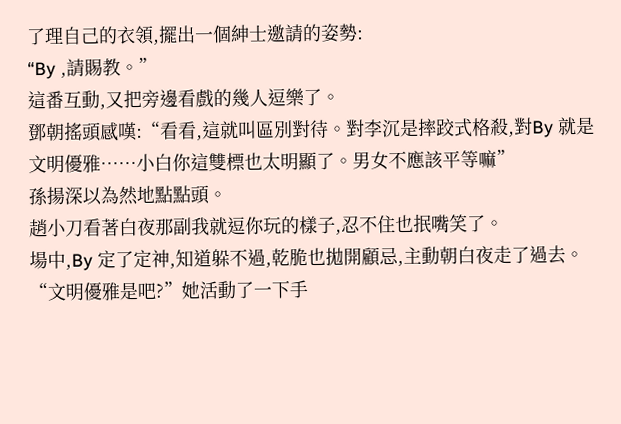了理自己的衣領,擺出一個紳士邀請的姿勢:
“By ,請賜教。”
這番互動,又把旁邊看戲的幾人逗樂了。
鄧朝搖頭感嘆:“看看,這就叫區別對待。對李沉是摔跤式格殺,對By 就是文明優雅……小白你這雙標也太明顯了。男女不應該平等嘛”
孫揚深以為然地點點頭。
趙小刀看著白夜那副我就逗你玩的樣子,忍不住也抿嘴笑了。
場中,By 定了定神,知道躲不過,乾脆也拋開顧忌,主動朝白夜走了過去。
“文明優雅是吧?”她活動了一下手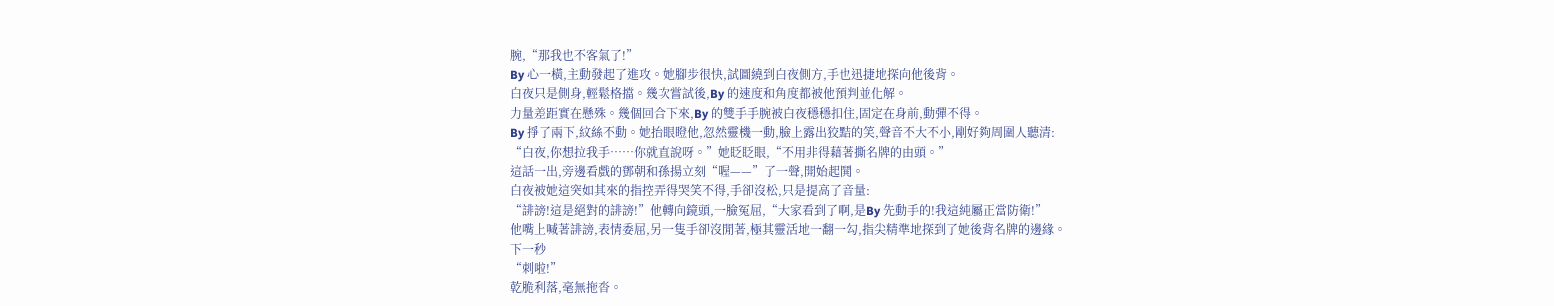腕,“那我也不客氣了!”
By 心一橫,主動發起了進攻。她腳步很快,試圖繞到白夜側方,手也迅捷地探向他後背。
白夜只是側身,輕鬆格擋。幾次嘗試後,By 的速度和角度都被他預判並化解。
力量差距實在懸殊。幾個回合下來,By 的雙手手腕被白夜穩穩扣住,固定在身前,動彈不得。
By 掙了兩下,紋絲不動。她抬眼瞪他,忽然靈機一動,臉上露出狡黠的笑,聲音不大不小,剛好夠周圍人聽清:
“白夜,你想拉我手……你就直說呀。”她眨眨眼,“不用非得藉著撕名牌的由頭。”
這話一出,旁邊看戲的鄧朝和孫揚立刻“喔——”了一聲,開始起鬨。
白夜被她這突如其來的指控弄得哭笑不得,手卻沒松,只是提高了音量:
“誹謗!這是絕對的誹謗!”他轉向鏡頭,一臉冤屈,“大家看到了啊,是By 先動手的!我這純屬正當防衛!”
他嘴上喊著誹謗,表情委屈,另一隻手卻沒閒著,極其靈活地一翻一勾,指尖精準地探到了她後背名牌的邊緣。
下一秒
“刺啦!”
乾脆利落,毫無拖沓。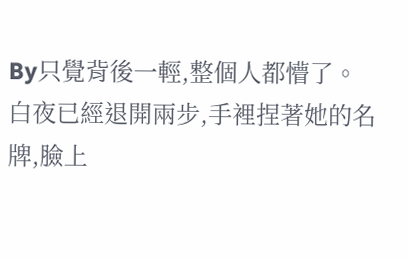By只覺背後一輕,整個人都懵了。
白夜已經退開兩步,手裡捏著她的名牌,臉上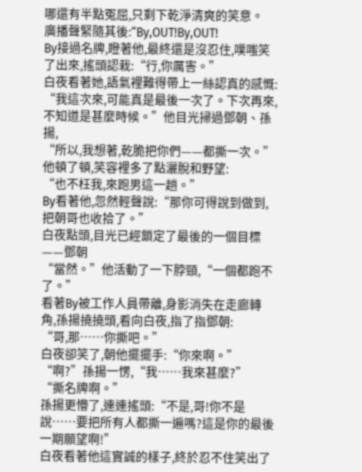哪還有半點冤屈,只剩下乾淨清爽的笑意。
廣播聲緊隨其後:“By,OUT!By,OUT!
By接過名牌,瞪著他,最終還是沒忍住,噗嗤笑了出來,搖頭認栽:“行,你厲害。”
白夜看著她,語氣裡難得帶上一絲認真的感慨:
“我這次來,可能真是最後一次了。下次再來,不知道是甚麼時候。”他目光掃過鄧朝、孫揚,
“所以,我想著,乾脆把你們——都撕一次。”
他頓了頓,笑容裡多了點灑脫和野望:
“也不枉我,來跑男這一趟。”
By看著他,忽然輕聲說:“那你可得說到做到,把朝哥也收拾了。”
白夜點頭,目光已經鎖定了最後的一個目標——鄧朝
“當然。”他活動了一下脖頸,“一個都跑不了。”
看著By被工作人員帶離,身影消失在走廊轉角,孫揚撓撓頭,看向白夜,指了指鄧朝:
“哥,那……你撕吧。”
白夜卻笑了,朝他擺擺手:“你來啊。”
“啊?”孫揚一愣,“我……我來甚麼?”
“撕名牌啊。”
孫揚更懵了,連連搖頭:“不是,哥!你不是說……要把所有人都撕一遍嗎?這是你的最後一期願望啊!”
白夜看著他這實誠的樣子,終於忍不住笑出了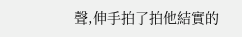聲,伸手拍了拍他結實的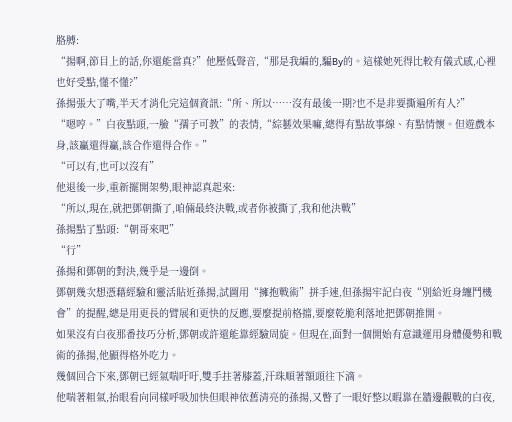胳膊:
“揚啊,節目上的話,你還能當真?”他壓低聲音,“那是我編的,騙By的。這樣她死得比較有儀式感,心裡也好受點,懂不懂?”
孫揚張大了嘴,半天才消化完這個資訊:“所、所以……沒有最後一期?也不是非要撕遍所有人?”
“嗯哼。”白夜點頭,一臉“孺子可教”的表情,“綜藝效果嘛,總得有點故事線、有點情懷。但遊戲本身,該贏還得贏,該合作還得合作。”
“可以有,也可以沒有”
他退後一步,重新擺開架勢,眼神認真起來:
“所以,現在,就把鄧朝撕了,咱倆最終決戰,或者你被撕了,我和他決戰”
孫揚點了點頭:“朝哥來吧”
“行”
孫揚和鄧朝的對決,幾乎是一邊倒。
鄧朝幾次想憑藉經驗和靈活貼近孫揚,試圖用“擁抱戰術”拼手速,但孫揚牢記白夜“別給近身纏鬥機會”的提醒,總是用更長的臂展和更快的反應,要麼提前格擋,要麼乾脆利落地把鄧朝推開。
如果沒有白夜那番技巧分析,鄧朝或許還能靠經驗周旋。但現在,面對一個開始有意識運用身體優勢和戰術的孫揚,他顯得格外吃力。
幾個回合下來,鄧朝已經氣喘吁吁,雙手拄著膝蓋,汗珠順著額頭往下滴。
他喘著粗氣,抬眼看向同樣呼吸加快但眼神依舊清亮的孫揚,又瞥了一眼好整以暇靠在牆邊觀戰的白夜,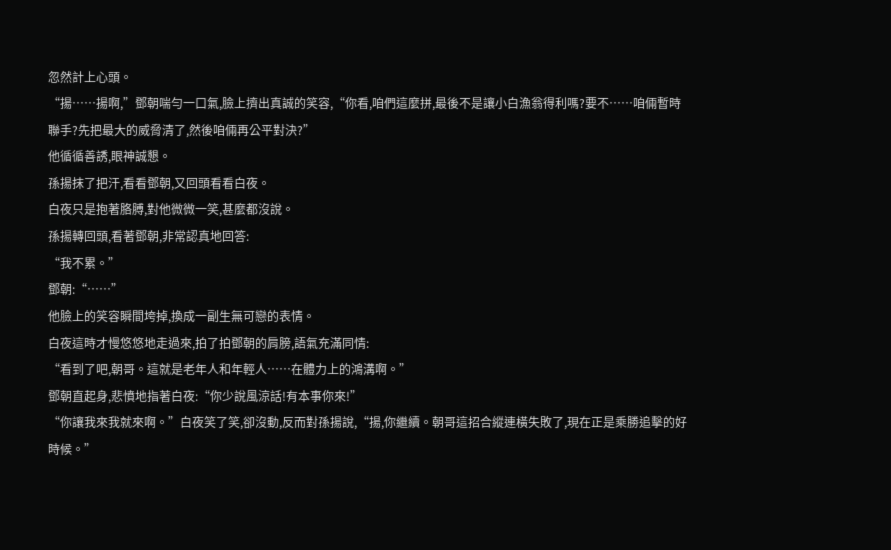忽然計上心頭。
“揚……揚啊,”鄧朝喘勻一口氣,臉上擠出真誠的笑容,“你看,咱們這麼拼,最後不是讓小白漁翁得利嗎?要不……咱倆暫時聯手?先把最大的威脅清了,然後咱倆再公平對決?”
他循循善誘,眼神誠懇。
孫揚抹了把汗,看看鄧朝,又回頭看看白夜。
白夜只是抱著胳膊,對他微微一笑,甚麼都沒說。
孫揚轉回頭,看著鄧朝,非常認真地回答:
“我不累。”
鄧朝:“……”
他臉上的笑容瞬間垮掉,換成一副生無可戀的表情。
白夜這時才慢悠悠地走過來,拍了拍鄧朝的肩膀,語氣充滿同情:
“看到了吧,朝哥。這就是老年人和年輕人……在體力上的鴻溝啊。”
鄧朝直起身,悲憤地指著白夜:“你少說風涼話!有本事你來!”
“你讓我來我就來啊。”白夜笑了笑,卻沒動,反而對孫揚說,“揚,你繼續。朝哥這招合縱連橫失敗了,現在正是乘勝追擊的好時候。”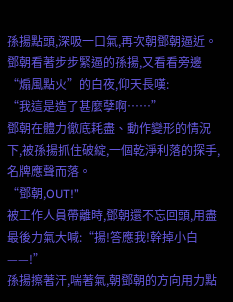孫揚點頭,深吸一口氣,再次朝鄧朝逼近。
鄧朝看著步步緊逼的孫揚,又看看旁邊“煽風點火”的白夜,仰天長嘆:
“我這是造了甚麼孽啊……”
鄧朝在體力徹底耗盡、動作變形的情況下,被孫揚抓住破綻,一個乾淨利落的探手,名牌應聲而落。
“鄧朝,OUT!”
被工作人員帶離時,鄧朝還不忘回頭,用盡最後力氣大喊:“揚!答應我!幹掉小白——!”
孫揚擦著汗,喘著氣,朝鄧朝的方向用力點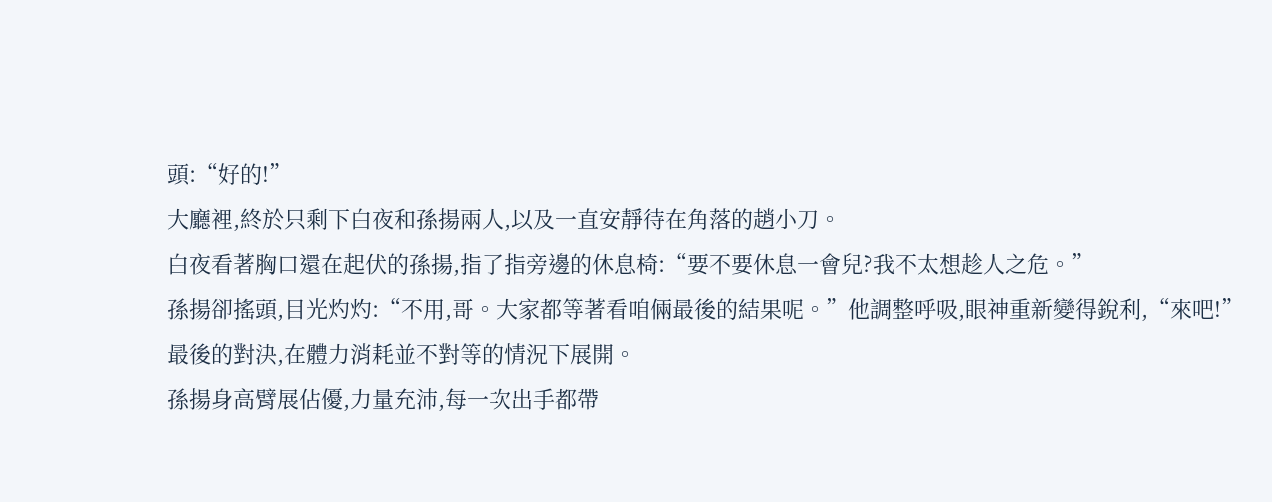頭:“好的!”
大廳裡,終於只剩下白夜和孫揚兩人,以及一直安靜待在角落的趙小刀。
白夜看著胸口還在起伏的孫揚,指了指旁邊的休息椅:“要不要休息一會兒?我不太想趁人之危。”
孫揚卻搖頭,目光灼灼:“不用,哥。大家都等著看咱倆最後的結果呢。”他調整呼吸,眼神重新變得銳利,“來吧!”
最後的對決,在體力消耗並不對等的情況下展開。
孫揚身高臂展佔優,力量充沛,每一次出手都帶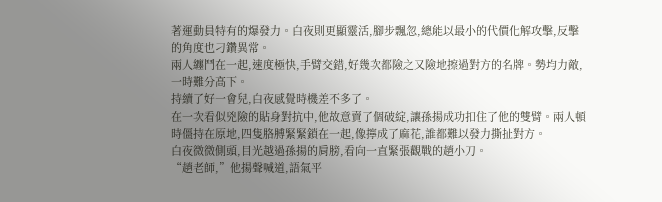著運動員特有的爆發力。白夜則更顯靈活,腳步飄忽,總能以最小的代價化解攻擊,反擊的角度也刁鑽異常。
兩人纏鬥在一起,速度極快,手臂交錯,好幾次都險之又險地擦過對方的名牌。勢均力敵,一時難分高下。
持續了好一會兒,白夜感覺時機差不多了。
在一次看似兇險的貼身對抗中,他故意賣了個破綻,讓孫揚成功扣住了他的雙臂。兩人頓時僵持在原地,四隻胳膊緊緊鎖在一起,像擰成了麻花,誰都難以發力撕扯對方。
白夜微微側頭,目光越過孫揚的肩膀,看向一直緊張觀戰的趙小刀。
“趙老師,”他揚聲喊道,語氣平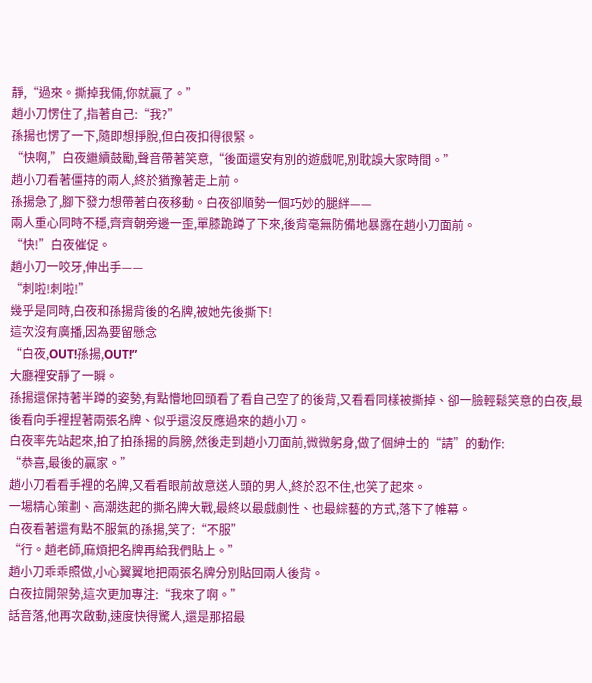靜,“過來。撕掉我倆,你就贏了。”
趙小刀愣住了,指著自己:“我?”
孫揚也愣了一下,隨即想掙脫,但白夜扣得很緊。
“快啊,”白夜繼續鼓勵,聲音帶著笑意,“後面還安有別的遊戲呢,別耽誤大家時間。”
趙小刀看著僵持的兩人,終於猶豫著走上前。
孫揚急了,腳下發力想帶著白夜移動。白夜卻順勢一個巧妙的腿絆——
兩人重心同時不穩,齊齊朝旁邊一歪,單膝跪蹲了下來,後背毫無防備地暴露在趙小刀面前。
“快!”白夜催促。
趙小刀一咬牙,伸出手——
“刺啦!刺啦!”
幾乎是同時,白夜和孫揚背後的名牌,被她先後撕下!
這次沒有廣播,因為要留懸念
“白夜,OUT!孫揚,OUT!”
大廳裡安靜了一瞬。
孫揚還保持著半蹲的姿勢,有點懵地回頭看了看自己空了的後背,又看看同樣被撕掉、卻一臉輕鬆笑意的白夜,最後看向手裡捏著兩張名牌、似乎還沒反應過來的趙小刀。
白夜率先站起來,拍了拍孫揚的肩膀,然後走到趙小刀面前,微微躬身,做了個紳士的“請”的動作:
“恭喜,最後的贏家。”
趙小刀看看手裡的名牌,又看看眼前故意送人頭的男人,終於忍不住,也笑了起來。
一場精心策劃、高潮迭起的撕名牌大戰,最終以最戲劇性、也最綜藝的方式,落下了帷幕。
白夜看著還有點不服氣的孫揚,笑了:“不服”
“行。趙老師,麻煩把名牌再給我們貼上。”
趙小刀乖乖照做,小心翼翼地把兩張名牌分別貼回兩人後背。
白夜拉開架勢,這次更加專注:“我來了啊。”
話音落,他再次啟動,速度快得驚人,還是那招最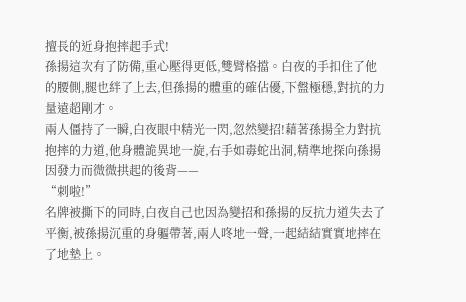擅長的近身抱摔起手式!
孫揚這次有了防備,重心壓得更低,雙臂格擋。白夜的手扣住了他的腰側,腿也絆了上去,但孫揚的體重的確佔優,下盤極穩,對抗的力量遠超剛才。
兩人僵持了一瞬,白夜眼中精光一閃,忽然變招!藉著孫揚全力對抗抱摔的力道,他身體詭異地一旋,右手如毒蛇出洞,精準地探向孫揚因發力而微微拱起的後背——
“刺啦!”
名牌被撕下的同時,白夜自己也因為變招和孫揚的反抗力道失去了平衡,被孫揚沉重的身軀帶著,兩人咚地一聲,一起結結實實地摔在了地墊上。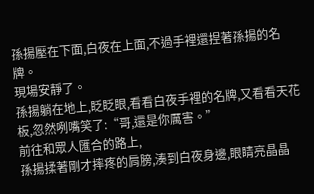孫揚壓在下面,白夜在上面,不過手裡還捏著孫揚的名牌。
現場安靜了。
孫揚躺在地上,眨眨眼,看看白夜手裡的名牌,又看看天花板,忽然咧嘴笑了:“哥,還是你厲害。”
前往和眾人匯合的路上,
孫揚揉著剛才摔疼的肩膀,湊到白夜身邊,眼睛亮晶晶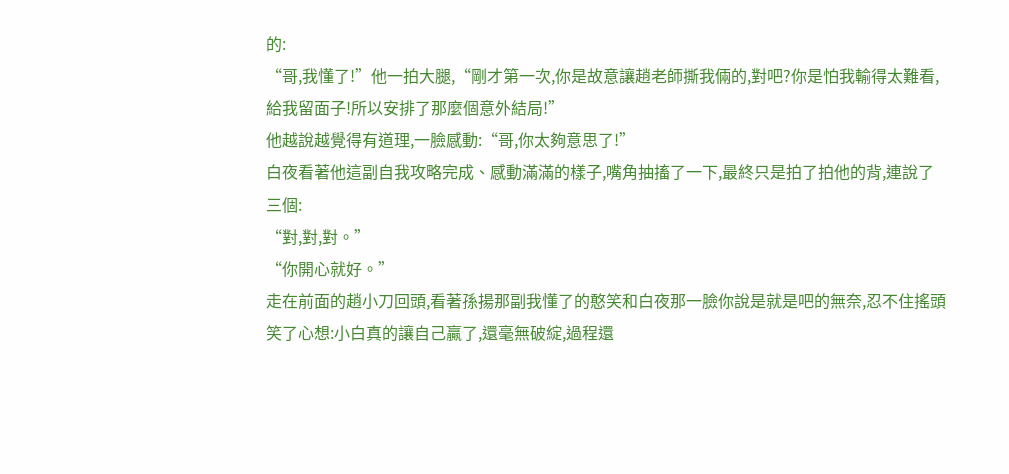的:
“哥,我懂了!”他一拍大腿,“剛才第一次,你是故意讓趙老師撕我倆的,對吧?你是怕我輸得太難看,給我留面子!所以安排了那麼個意外結局!”
他越說越覺得有道理,一臉感動:“哥,你太夠意思了!”
白夜看著他這副自我攻略完成、感動滿滿的樣子,嘴角抽搐了一下,最終只是拍了拍他的背,連說了三個:
“對,對,對。”
“你開心就好。”
走在前面的趙小刀回頭,看著孫揚那副我懂了的憨笑和白夜那一臉你說是就是吧的無奈,忍不住搖頭笑了心想:小白真的讓自己贏了,還毫無破綻,過程還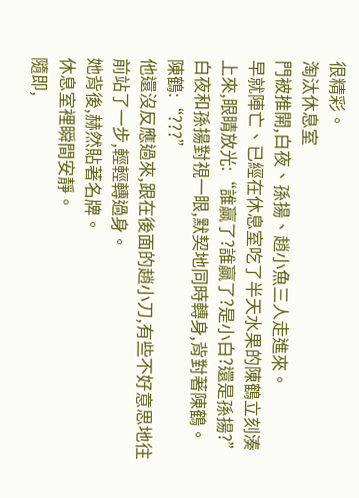很精彩。
淘汰休息室
門被推開,白夜、孫揚、趙小魚三人走進來。
早就陣亡、已經在休息室吃了半天水果的陳鶴立刻湊上來,眼睛放光:“誰贏了?誰贏了?是小白?還是孫揚?”
白夜和孫揚對視一眼,默契地同時轉身,背對著陳鶴。
陳鶴:“???”
他還沒反應過來,跟在後面的趙小刀,有些不好意思地往前站了一步,輕輕轉過身。
她背後,赫然貼著名牌。
休息室裡瞬間安靜。
隨即,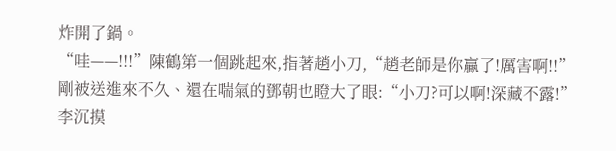炸開了鍋。
“哇——!!!”陳鶴第一個跳起來,指著趙小刀,“趙老師是你贏了!厲害啊!!”
剛被送進來不久、還在喘氣的鄧朝也瞪大了眼:“小刀?可以啊!深藏不露!”
李沉摸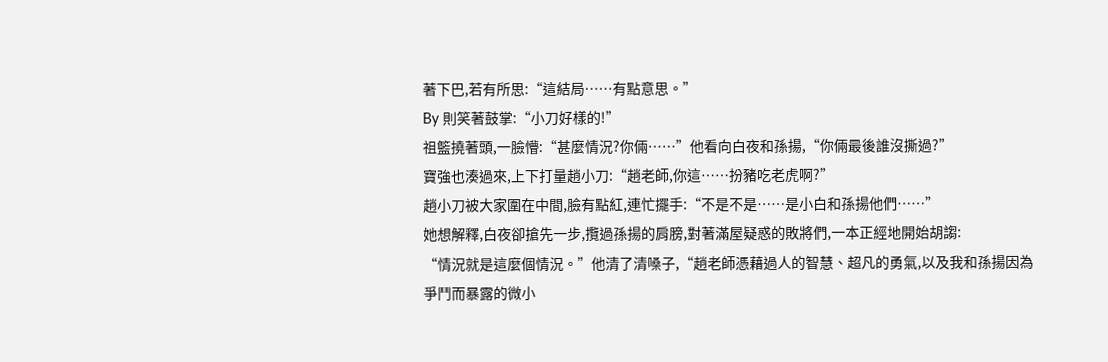著下巴,若有所思:“這結局……有點意思。”
By 則笑著鼓掌:“小刀好樣的!”
祖籃撓著頭,一臉懵:“甚麼情況?你倆……”他看向白夜和孫揚,“你倆最後誰沒撕過?”
寶強也湊過來,上下打量趙小刀:“趙老師,你這……扮豬吃老虎啊?”
趙小刀被大家圍在中間,臉有點紅,連忙擺手:“不是不是……是小白和孫揚他們……”
她想解釋,白夜卻搶先一步,攬過孫揚的肩膀,對著滿屋疑惑的敗將們,一本正經地開始胡謅:
“情況就是這麼個情況。”他清了清嗓子,“趙老師憑藉過人的智慧、超凡的勇氣,以及我和孫揚因為爭鬥而暴露的微小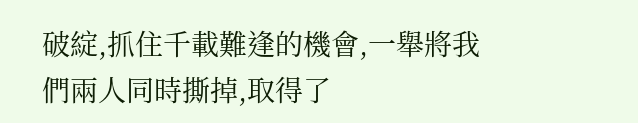破綻,抓住千載難逢的機會,一舉將我們兩人同時撕掉,取得了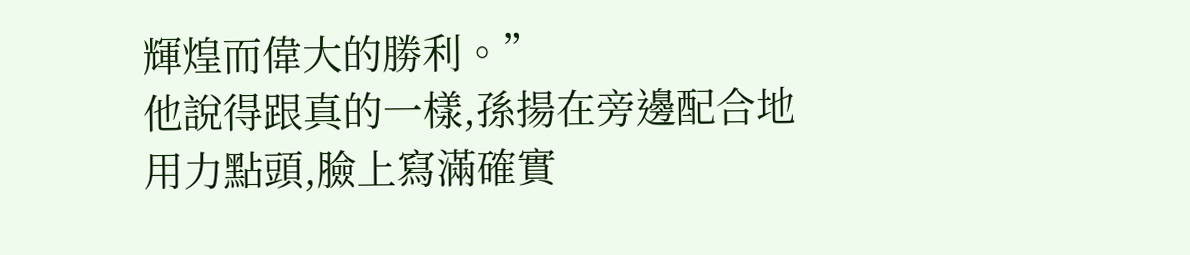輝煌而偉大的勝利。”
他說得跟真的一樣,孫揚在旁邊配合地用力點頭,臉上寫滿確實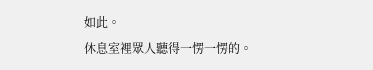如此。
休息室裡眾人聽得一愣一愣的。